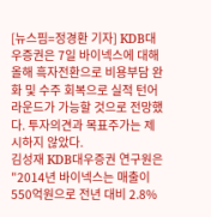[뉴스핌=정경환 기자] KDB대우증권은 7일 바이넥스에 대해 올해 흑자전환으로 비용부담 완화 및 수주 회복으로 실적 턴어라운드가 가능할 것으로 전망했다. 투자의견과 목표주가는 제시하지 않았다.
김성재 KDB대우증권 연구원은 "2014년 바이넥스는 매출이 550억원으로 전년 대비 2.8%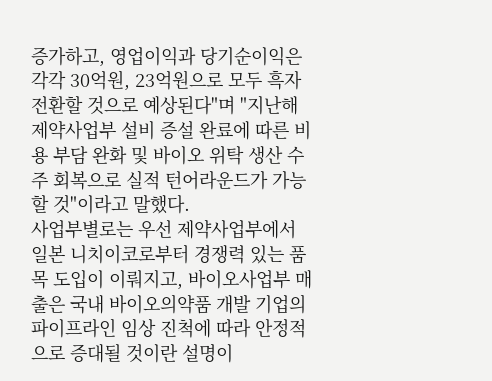증가하고, 영업이익과 당기순이익은 각각 30억원, 23억원으로 모두 흑자 전환할 것으로 예상된다"며 "지난해 제약사업부 설비 증설 완료에 따른 비용 부담 완화 및 바이오 위탁 생산 수주 회복으로 실적 턴어라운드가 가능할 것"이라고 말했다.
사업부별로는 우선 제약사업부에서 일본 니치이코로부터 경쟁력 있는 품목 도입이 이뤄지고, 바이오사업부 매출은 국내 바이오의약품 개발 기업의 파이프라인 임상 진척에 따라 안정적으로 증대될 것이란 설명이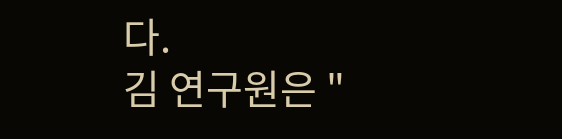다.
김 연구원은 "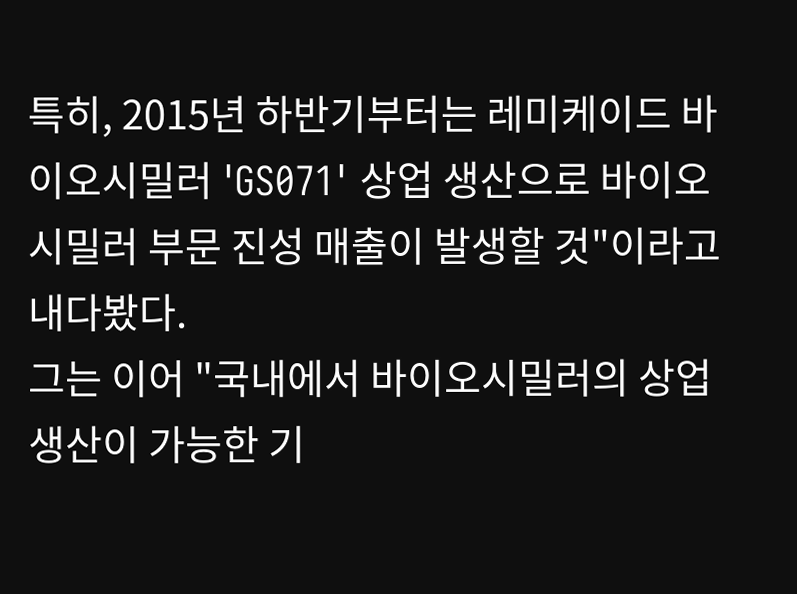특히, 2015년 하반기부터는 레미케이드 바이오시밀러 'GS071' 상업 생산으로 바이오시밀러 부문 진성 매출이 발생할 것"이라고 내다봤다.
그는 이어 "국내에서 바이오시밀러의 상업 생산이 가능한 기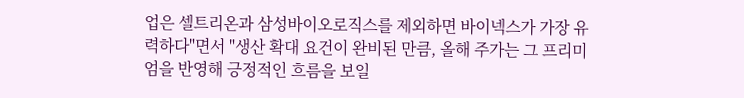업은 셀트리온과 삼성바이오로직스를 제외하면 바이넥스가 가장 유력하다"면서 "생산 확대 요건이 완비된 만큼, 올해 주가는 그 프리미엄을 반영해 긍정적인 흐름을 보일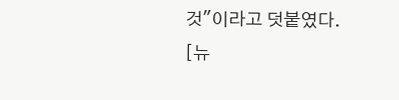것"이라고 덧붙였다.
[뉴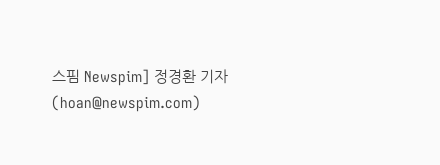스핌 Newspim] 정경환 기자 (hoan@newspim.com)